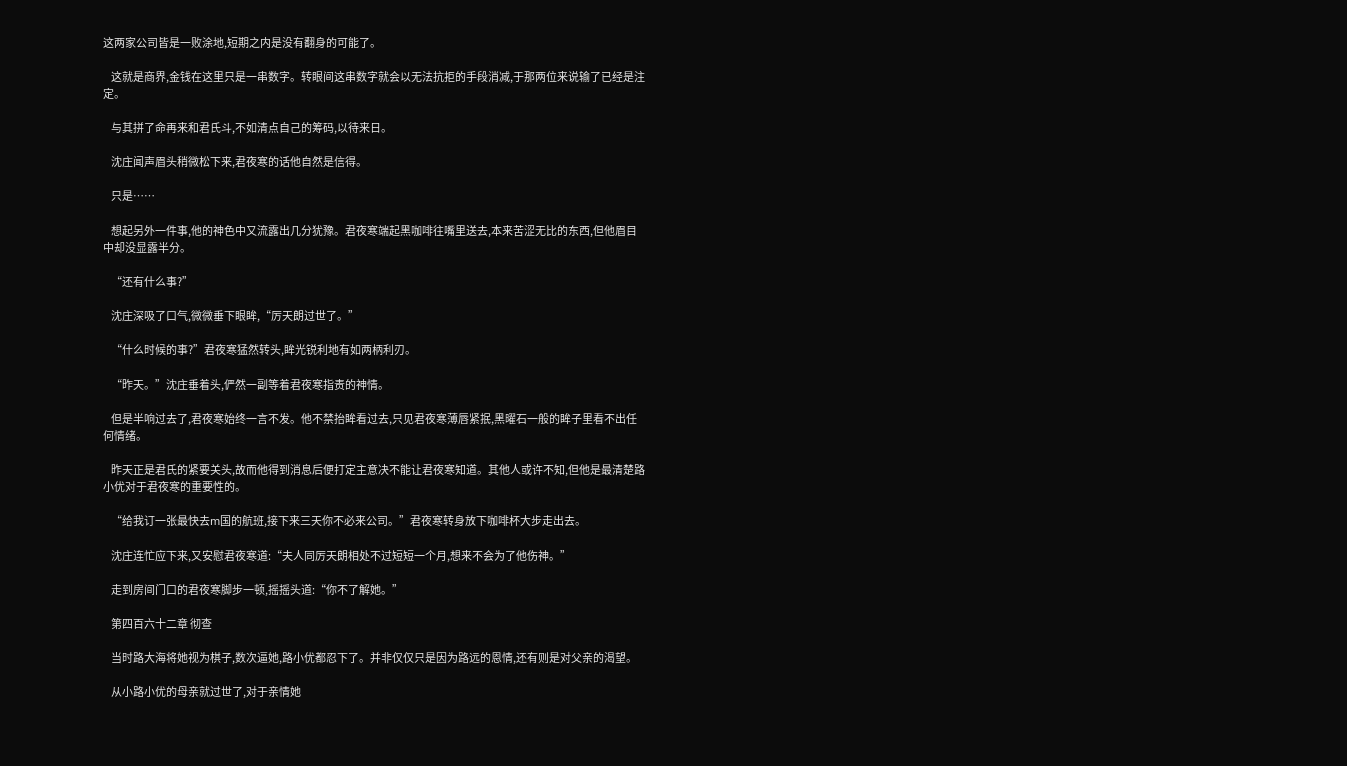这两家公司皆是一败涂地,短期之内是没有翻身的可能了。

    这就是商界,金钱在这里只是一串数字。转眼间这串数字就会以无法抗拒的手段消减,于那两位来说输了已经是注定。

    与其拼了命再来和君氏斗,不如清点自己的筹码,以待来日。

    沈庄闻声眉头稍微松下来,君夜寒的话他自然是信得。

    只是……

    想起另外一件事,他的神色中又流露出几分犹豫。君夜寒端起黑咖啡往嘴里送去,本来苦涩无比的东西,但他眉目中却没显露半分。

    “还有什么事?”

    沈庄深吸了口气,微微垂下眼眸,“厉天朗过世了。”

    “什么时候的事?”君夜寒猛然转头,眸光锐利地有如两柄利刃。

    “昨天。”沈庄垂着头,俨然一副等着君夜寒指责的神情。

    但是半响过去了,君夜寒始终一言不发。他不禁抬眸看过去,只见君夜寒薄唇紧抿,黑曜石一般的眸子里看不出任何情绪。

    昨天正是君氏的紧要关头,故而他得到消息后便打定主意决不能让君夜寒知道。其他人或许不知,但他是最清楚路小优对于君夜寒的重要性的。

    “给我订一张最快去m国的航班,接下来三天你不必来公司。”君夜寒转身放下咖啡杯大步走出去。

    沈庄连忙应下来,又安慰君夜寒道:“夫人同厉天朗相处不过短短一个月,想来不会为了他伤神。”

    走到房间门口的君夜寒脚步一顿,摇摇头道:“你不了解她。”

    第四百六十二章 彻查

    当时路大海将她视为棋子,数次逼她,路小优都忍下了。并非仅仅只是因为路远的恩情,还有则是对父亲的渴望。

    从小路小优的母亲就过世了,对于亲情她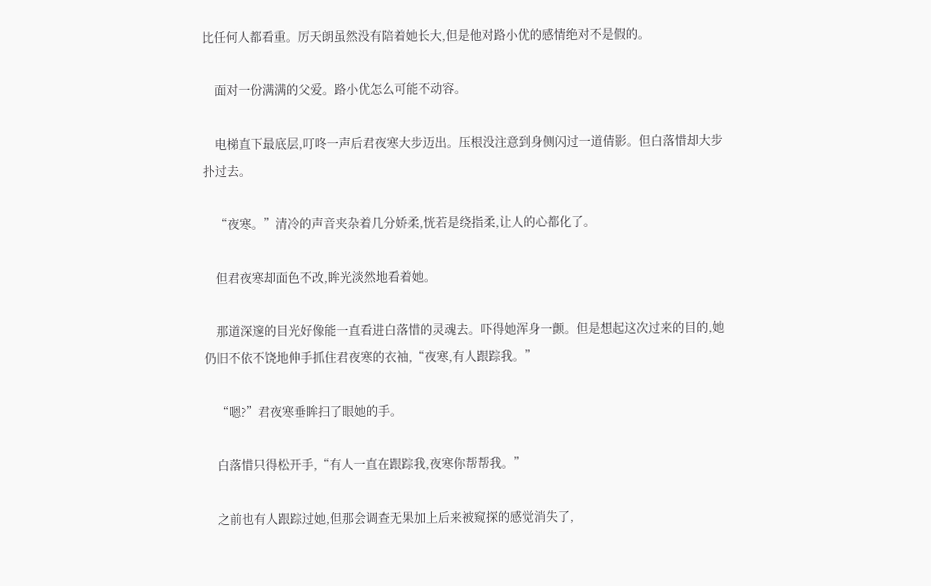比任何人都看重。厉天朗虽然没有陪着她长大,但是他对路小优的感情绝对不是假的。

    面对一份满满的父爱。路小优怎么可能不动容。

    电梯直下最底层,叮咚一声后君夜寒大步迈出。压根没注意到身侧闪过一道倩影。但白落惜却大步扑过去。

    “夜寒。”清冷的声音夹杂着几分娇柔,恍若是绕指柔,让人的心都化了。

    但君夜寒却面色不改,眸光淡然地看着她。

    那道深邃的目光好像能一直看进白落惜的灵魂去。吓得她浑身一颤。但是想起这次过来的目的,她仍旧不依不饶地伸手抓住君夜寒的衣袖,“夜寒,有人跟踪我。”

    “嗯?”君夜寒垂眸扫了眼她的手。

    白落惜只得松开手,“有人一直在跟踪我,夜寒你帮帮我。”

    之前也有人跟踪过她,但那会调查无果加上后来被窥探的感觉消失了,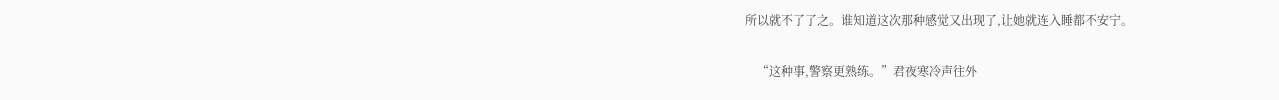所以就不了了之。谁知道这次那种感觉又出现了,让她就连入睡都不安宁。

    “这种事,警察更熟练。”君夜寒冷声往外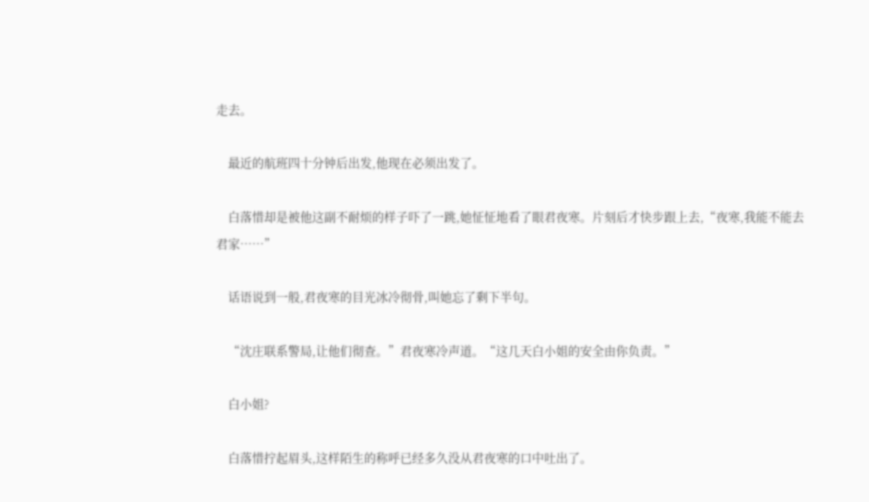走去。

    最近的航班四十分钟后出发,他现在必须出发了。

    白落惜却是被他这副不耐烦的样子吓了一跳,她怔怔地看了眼君夜寒。片刻后才快步跟上去,“夜寒,我能不能去君家……”

    话语说到一般,君夜寒的目光冰冷彻骨,叫她忘了剩下半句。

    “沈庄联系警局,让他们彻查。”君夜寒冷声道。“这几天白小姐的安全由你负责。”

    白小姐?

    白落惜拧起眉头,这样陌生的称呼已经多久没从君夜寒的口中吐出了。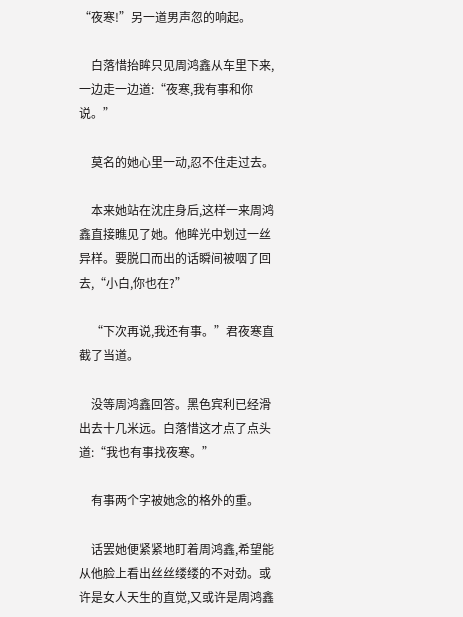“夜寒!”另一道男声忽的响起。

    白落惜抬眸只见周鸿鑫从车里下来,一边走一边道:“夜寒,我有事和你说。”

    莫名的她心里一动,忍不住走过去。

    本来她站在沈庄身后,这样一来周鸿鑫直接瞧见了她。他眸光中划过一丝异样。要脱口而出的话瞬间被咽了回去,“小白,你也在?”

    “下次再说,我还有事。”君夜寒直截了当道。

    没等周鸿鑫回答。黑色宾利已经滑出去十几米远。白落惜这才点了点头道:“我也有事找夜寒。”

    有事两个字被她念的格外的重。

    话罢她便紧紧地盯着周鸿鑫,希望能从他脸上看出丝丝缕缕的不对劲。或许是女人天生的直觉,又或许是周鸿鑫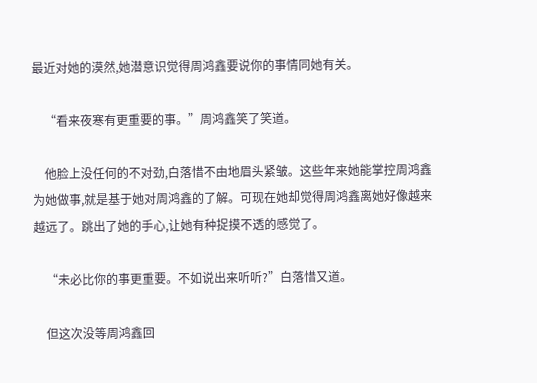最近对她的漠然,她潜意识觉得周鸿鑫要说你的事情同她有关。

    “看来夜寒有更重要的事。”周鸿鑫笑了笑道。

    他脸上没任何的不对劲,白落惜不由地眉头紧皱。这些年来她能掌控周鸿鑫为她做事,就是基于她对周鸿鑫的了解。可现在她却觉得周鸿鑫离她好像越来越远了。跳出了她的手心,让她有种捉摸不透的感觉了。

    “未必比你的事更重要。不如说出来听听?”白落惜又道。

    但这次没等周鸿鑫回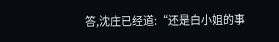答,沈庄已经道:“还是白小姐的事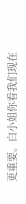更重要。白小姐你看我们现在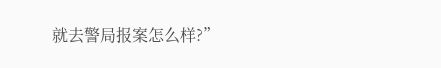就去警局报案怎么样?”